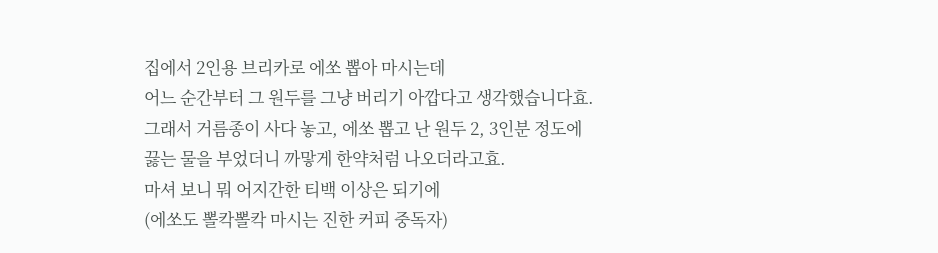집에서 2인용 브리카로 에쏘 뽑아 마시는데
어느 순간부터 그 원두를 그냥 버리기 아깝다고 생각했습니다효.
그래서 거름종이 사다 놓고, 에쏘 뽑고 난 원두 2, 3인분 정도에
끓는 물을 부었더니 까맣게 한약처럼 나오더라고효.
마셔 보니 뭐 어지간한 티백 이상은 되기에
(에쏘도 뽈칵뽈칵 마시는 진한 커피 중독자)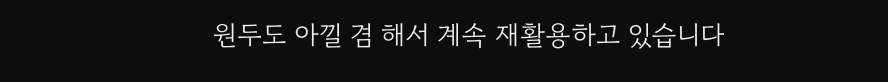원두도 아낄 겸 해서 계속 재활용하고 있습니다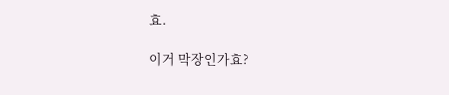효.

이거 막장인가효?